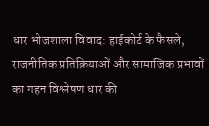धार भोजशाला विवाद: हाईकोर्ट के फैसले, राजनीतिक प्रतिक्रियाओं और सामाजिक प्रभावों का गहन विश्लेषण धार की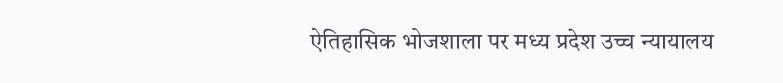ऐतिहासिक भोजशाला पर मध्य प्रदेश उच्च न्यायालय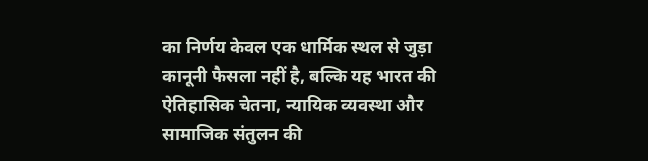का निर्णय केवल एक धार्मिक स्थल से जुड़ा कानूनी फैसला नहीं है, बल्कि यह भारत की ऐतिहासिक चेतना, न्यायिक व्यवस्था और सामाजिक संतुलन की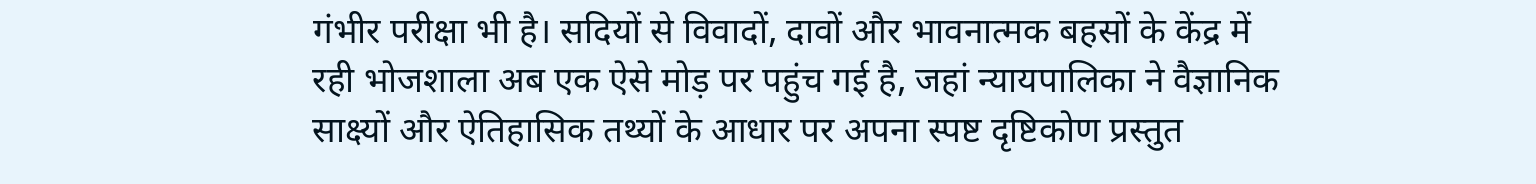गंभीर परीक्षा भी है। सदियों से विवादों, दावों और भावनात्मक बहसों के केंद्र में रही भोजशाला अब एक ऐसे मोड़ पर पहुंच गई है, जहां न्यायपालिका ने वैज्ञानिक साक्ष्यों और ऐतिहासिक तथ्यों के आधार पर अपना स्पष्ट दृष्टिकोण प्रस्तुत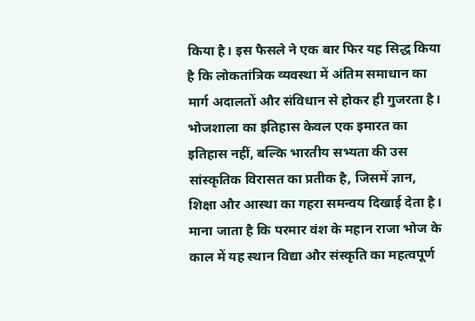किया है। इस फैसले ने एक बार फिर यह सिद्ध किया है कि लोकतांत्रिक व्यवस्था में अंतिम समाधान का मार्ग अदालतों और संविधान से होकर ही गुजरता है। भोजशाला का इतिहास केवल एक इमारत का इतिहास नहीं, बल्कि भारतीय सभ्यता की उस सांस्कृतिक विरासत का प्रतीक है, जिसमें ज्ञान, शिक्षा और आस्था का गहरा समन्वय दिखाई देता है। माना जाता है कि परमार वंश के महान राजा भोज के काल में यह स्थान विद्या और संस्कृति का महत्वपूर्ण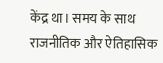केंद्र था। समय के साथ राजनीतिक और ऐतिहासिक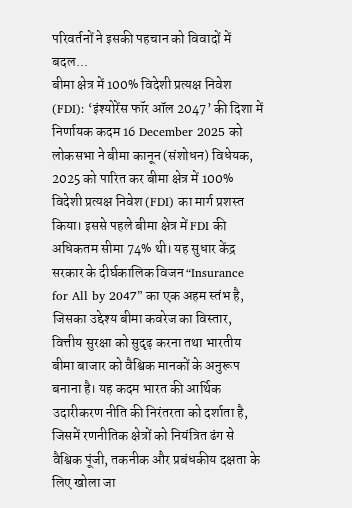परिवर्तनों ने इसकी पहचान को विवादों में बदल...
बीमा क्षेत्र में 100% विदेशी प्रत्यक्ष निवेश (FDI): ‘इंश्योरेंस फॉर ऑल 2047’ की दिशा में निर्णायक कदम 16 December 2025 को लोकसभा ने बीमा कानून (संशोधन) विधेयक, 2025 को पारित कर बीमा क्षेत्र में 100% विदेशी प्रत्यक्ष निवेश (FDI) का मार्ग प्रशस्त किया। इससे पहले बीमा क्षेत्र में FDI की अधिकतम सीमा 74% थी। यह सुधार केंद्र सरकार के दीर्घकालिक विजन “Insurance for All by 2047” का एक अहम स्तंभ है, जिसका उद्देश्य बीमा कवरेज का विस्तार, वित्तीय सुरक्षा को सुदृढ़ करना तथा भारतीय बीमा बाजार को वैश्विक मानकों के अनुरूप बनाना है। यह कदम भारत की आर्थिक उदारीकरण नीति की निरंतरता को दर्शाता है, जिसमें रणनीतिक क्षेत्रों को नियंत्रित ढंग से वैश्विक पूंजी, तकनीक और प्रबंधकीय दक्षता के लिए खोला जा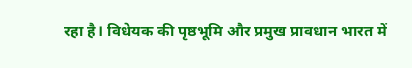रहा है। विधेयक की पृष्ठभूमि और प्रमुख प्रावधान भारत में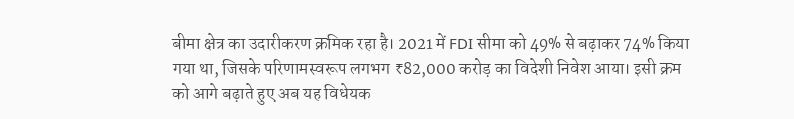बीमा क्षेत्र का उदारीकरण क्रमिक रहा है। 2021 में FDI सीमा को 49% से बढ़ाकर 74% किया गया था, जिसके परिणामस्वरूप लगभग ₹82,000 करोड़ का विदेशी निवेश आया। इसी क्रम को आगे बढ़ाते हुए अब यह विधेयक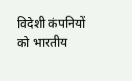विदेशी कंपनियों को भारतीय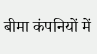बीमा कंपनियों में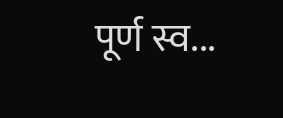पूर्ण स्व...